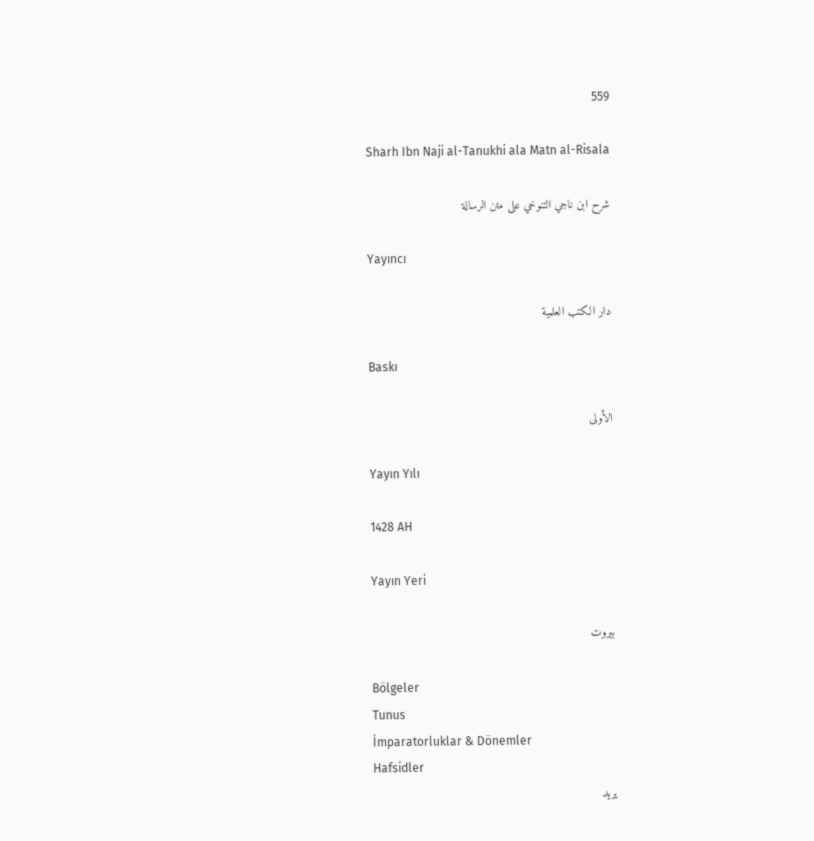559

Sharh Ibn Naji al-Tanukhi ala Matn al-Risala

شرح ابن ناجي التنوخي على متن الرسالة

Yayıncı

دار الكتب العلمية

Baskı

الأولى

Yayın Yılı

1428 AH

Yayın Yeri

بيروت

Bölgeler
Tunus
İmparatorluklar & Dönemler
Hafsidler
يريد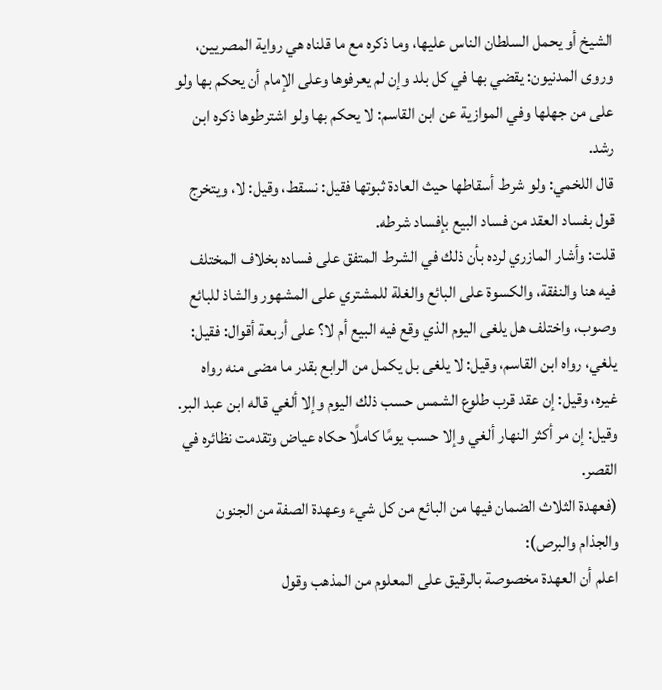الشيخ أو يحمل السلطان الناس عليها، وما ذكره مع ما قلناه هي رواية المصريين، وروى المدنيون: يقضي بها في كل بلد وإن لم يعرفوها وعلى الإمام أن يحكم بها ولو على من جهلها وفي الموازية عن ابن القاسم: لا يحكم بها ولو اشترطوها ذكره ابن رشد.
قال اللخمي: ولو شرط أسقاطها حيث العادة ثبوتها فقيل: نسقط، وقيل: لا، ويتخرج قول بفساد العقد من فساد البيع بإفساد شرطه.
قلت: وأشار المازري لرده بأن ذلك في الشرط المتفق على فساده بخلاف المختلف فيه هنا والنفقة، والكسوة على البائع والغلة للمشتري على المشهور والشاذ للبائع وصوب، واختلف هل يلغى اليوم الذي وقع فيه البيع أم لا؟ على أربعة أقوال: فقيل: يلغي، رواه ابن القاسم، وقيل: لا يلغى بل يكمل من الرابع بقدر ما مضى منه رواه غيره، وقيل: إن عقد قرب طلوع الشمس حسب ذلك اليوم وإلا ألغي قاله ابن عبد البر.
وقيل: إن مر أكثر النهار ألغي وإلا حسب يومًا كاملًا حكاه عياض وتقدمت نظائره في القصر.
(فعهدة الثلاث الضمان فيها من البائع من كل شيء وعهدة الصفة من الجنون والجذام والبرص):
اعلم أن العهدة مخصوصة بالرقيق على المعلوم من المذهب وقول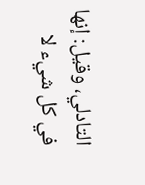التادلي، وقيل: إنها في كل شيء لا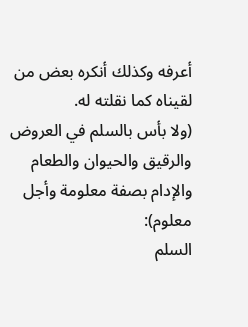أعرفه وكذلك أنكره بعض من لقيناه كما نقلته له.
(ولا بأس بالسلم في العروض والرقيق والحيوان والطعام والإدام بصفة معلومة وأجل معلوم):
السلم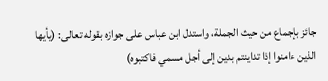جائز بإجماع من حيث الجملة، واستدل ابن عباس على جوازه بقوله تعالى: (يأيها الذين ءامنوا إذا تداينتم بدين إلى أجل مسمي فاكتبوه)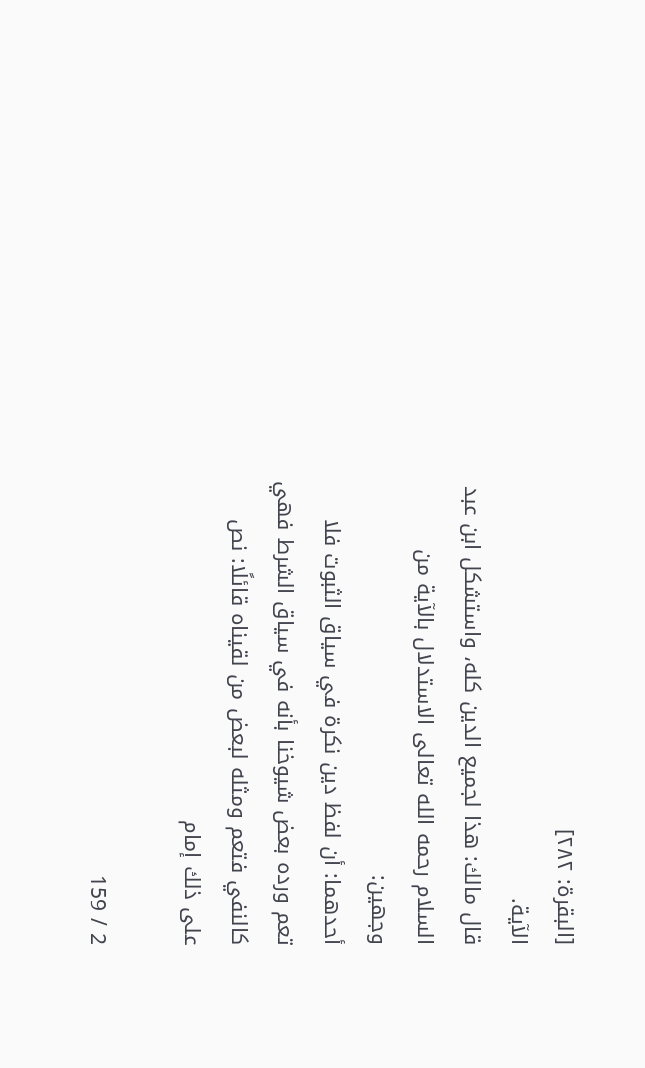[البقرة: ٢٨٢]
الآية.
قال مالك: هذا لجميع الدين كله، واستشكل ابن عبد السلام رحمه الله تعالى الاستدلال بالآية من وجهين:
أحدهما: أن لفظ دين نكرة في سياق الثبوت فلا تعم ورده بعض شيوخنا بأنه في سياق الشرط فهي كالنفي فتعم ومثله لبعض من لقيناه قائلًا: نص على ذلك إمام

2 / 159